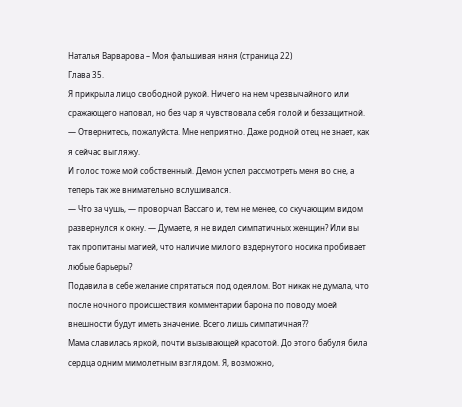Наталья Варварова – Моя фальшивая няня (страница 22)
Глава 35.
Я прикрыла лицо свободной рукой. Ничего на нем чрезвычайного или сражающего наповал, но без чар я чувствовала себя голой и беззащитной.
— Отвернитесь, пожалуйста. Мне неприятно. Даже родной отец не знает, как я сейчас выгляжу.
И голос тоже мой собственный. Демон успел рассмотреть меня во сне, а теперь так же внимательно вслушивался.
— Что за чушь, — проворчал Вассаго и, тем не менее, со скучающим видом развернулся к окну. — Думаете, я не видел симпатичных женщин? Или вы так пропитаны магией, что наличие милого вздернутого носика пробивает любые барьеры?
Подавила в себе желание спрятаться под одеялом. Вот никак не думала, что после ночного происшествия комментарии барона по поводу моей внешности будут иметь значение. Всего лишь симпатичная??
Мама славилась яркой, почти вызывающей красотой. До этого бабуля била сердца одним мимолетным взглядом. Я, возможно,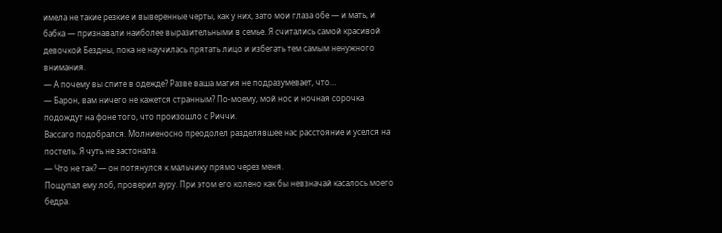имела не такие резкие и выверенные черты, как у них, зато мои глаза обе — и мать, и бабка — признавали наиболее выразительными в семье. Я считались самой красивой девочкой Бездны, пока не научилась прятать лицо и избегать тем самым ненужного внимания.
— А почему вы спите в одежде? Разве ваша магия не подразумевает, что…
— Барон, вам ничего не кажется странным? По-моему, мой нос и ночная сорочка подождут на фоне того, что произошло с Риччи.
Вассаго подобрался. Молниеносно преодолел разделявшее нас расстояние и уселся на постель. Я чуть не застонала.
— Что не так? — он потянулся к мальчику прямо через меня.
Пощупал ему лоб, проверил ауру. При этом его колено как бы невзначай касалось моего бедра.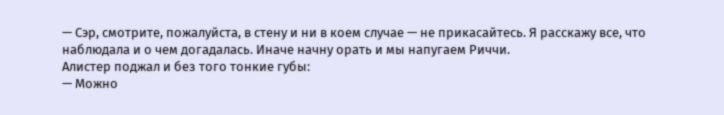— Сэр, смотрите, пожалуйста, в стену и ни в коем случае — не прикасайтесь. Я расскажу все, что наблюдала и о чем догадалась. Иначе начну орать и мы напугаем Риччи.
Алистер поджал и без того тонкие губы:
— Можно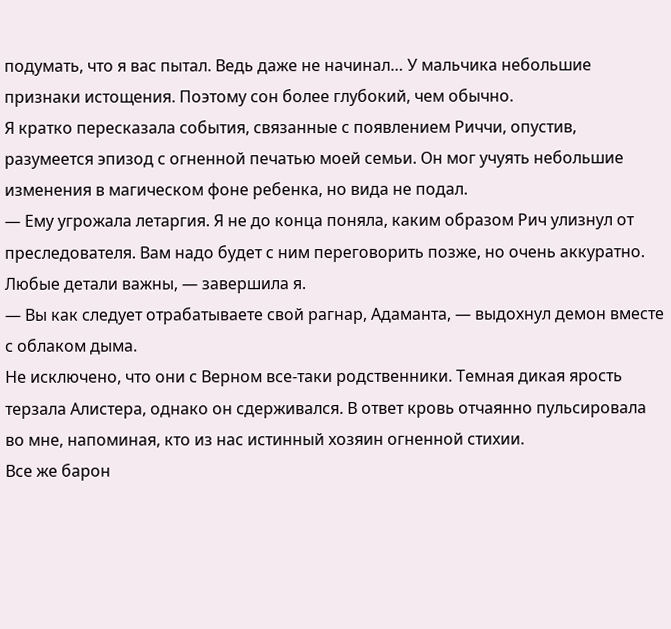подумать, что я вас пытал. Ведь даже не начинал… У мальчика небольшие признаки истощения. Поэтому сон более глубокий, чем обычно.
Я кратко пересказала события, связанные с появлением Риччи, опустив, разумеется эпизод с огненной печатью моей семьи. Он мог учуять небольшие изменения в магическом фоне ребенка, но вида не подал.
— Ему угрожала летаргия. Я не до конца поняла, каким образом Рич улизнул от преследователя. Вам надо будет с ним переговорить позже, но очень аккуратно. Любые детали важны, — завершила я.
— Вы как следует отрабатываете свой рагнар, Адаманта, — выдохнул демон вместе с облаком дыма.
Не исключено, что они с Верном все-таки родственники. Темная дикая ярость терзала Алистера, однако он сдерживался. В ответ кровь отчаянно пульсировала во мне, напоминая, кто из нас истинный хозяин огненной стихии.
Все же барон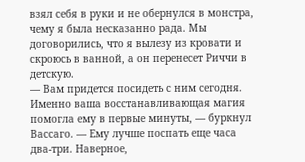взял себя в руки и не обернулся в монстра, чему я была несказанно рада. Мы договорились, что я вылезу из кровати и скроюсь в ванной, а он перенесет Риччи в детскую.
— Вам придется посидеть с ним сегодня. Именно ваша восстанавливающая магия помогла ему в первые минуты, — буркнул Вассаго. — Ему лучше поспать еще часа два-три. Наверное,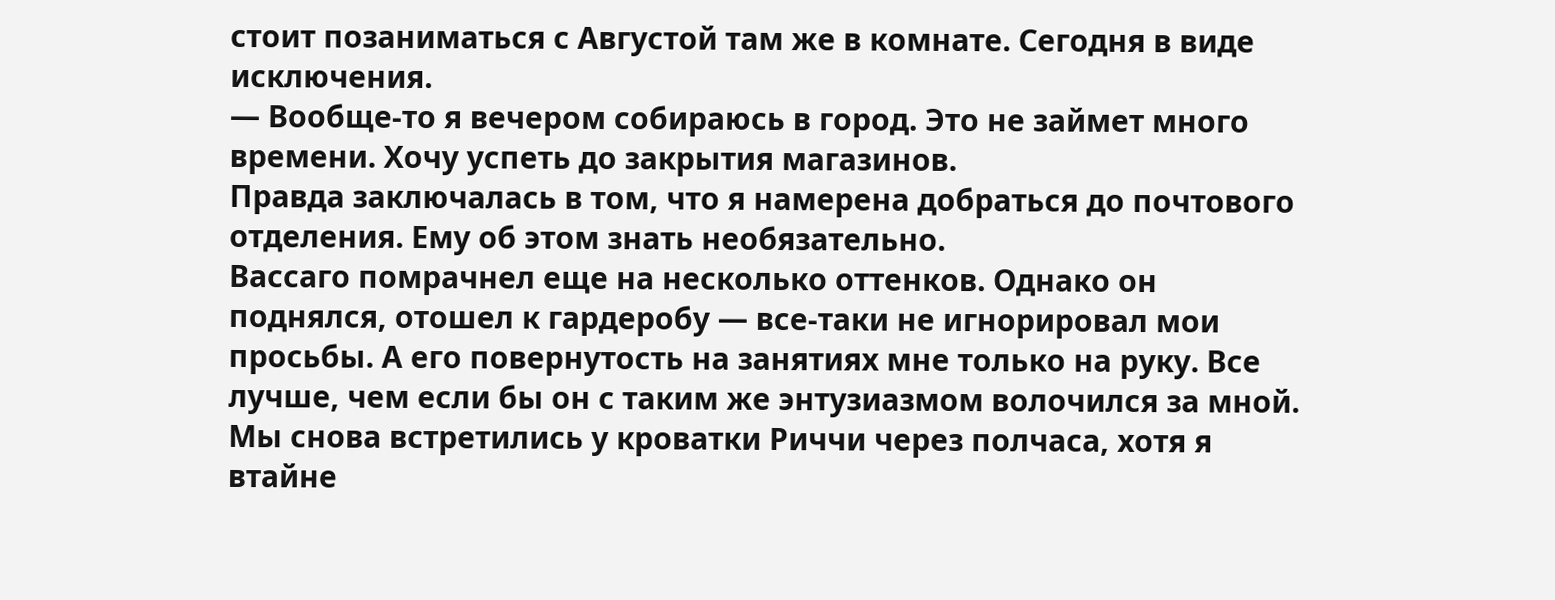стоит позаниматься с Августой там же в комнате. Сегодня в виде исключения.
— Вообще-то я вечером собираюсь в город. Это не займет много времени. Хочу успеть до закрытия магазинов.
Правда заключалась в том, что я намерена добраться до почтового отделения. Ему об этом знать необязательно.
Вассаго помрачнел еще на несколько оттенков. Однако он поднялся, отошел к гардеробу — все-таки не игнорировал мои просьбы. А его повернутость на занятиях мне только на руку. Все лучше, чем если бы он с таким же энтузиазмом волочился за мной.
Мы снова встретились у кроватки Риччи через полчаса, хотя я втайне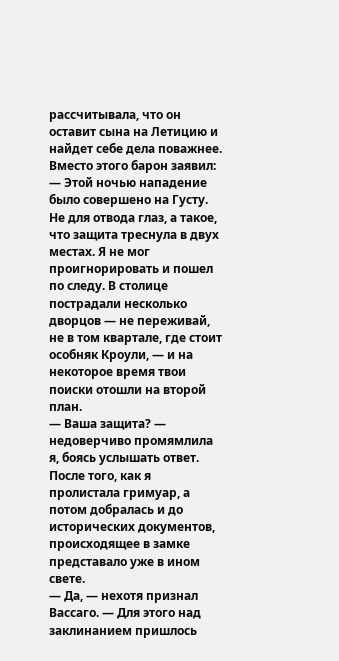рассчитывала, что он оставит сына на Летицию и найдет себе дела поважнее. Вместо этого барон заявил:
— Этой ночью нападение было совершено на Густу. Не для отвода глаз, а такое, что защита треснула в двух местах. Я не мог проигнорировать и пошел по следу. В столице пострадали несколько дворцов — не переживай, не в том квартале, где стоит особняк Кроули, — и на некоторое время твои поиски отошли на второй план.
— Ваша защита? — недоверчиво промямлила я, боясь услышать ответ.
После того, как я пролистала гримуар, а потом добралась и до исторических документов, происходящее в замке представало уже в ином свете.
— Да, — нехотя признал Вассаго. — Для этого над заклинанием пришлось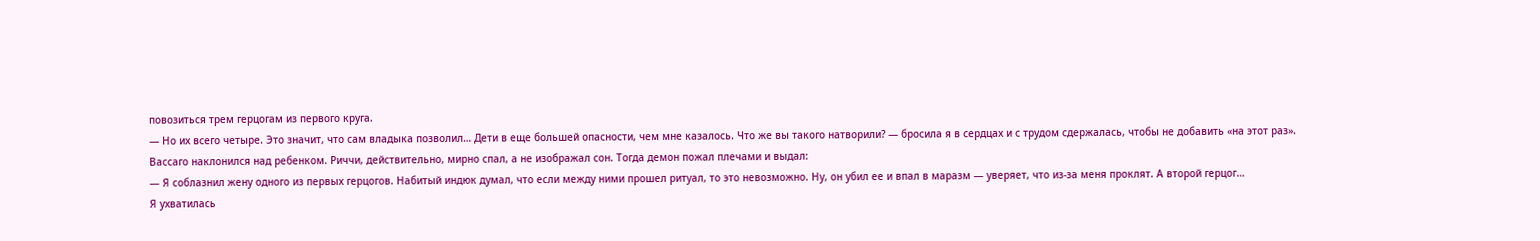повозиться трем герцогам из первого круга.
— Но их всего четыре. Это значит, что сам владыка позволил… Дети в еще большей опасности, чем мне казалось. Что же вы такого натворили? — бросила я в сердцах и с трудом сдержалась, чтобы не добавить «на этот раз».
Вассаго наклонился над ребенком. Риччи, действительно, мирно спал, а не изображал сон. Тогда демон пожал плечами и выдал:
— Я соблазнил жену одного из первых герцогов. Набитый индюк думал, что если между ними прошел ритуал, то это невозможно. Ну, он убил ее и впал в маразм — уверяет, что из-за меня проклят. А второй герцог…
Я ухватилась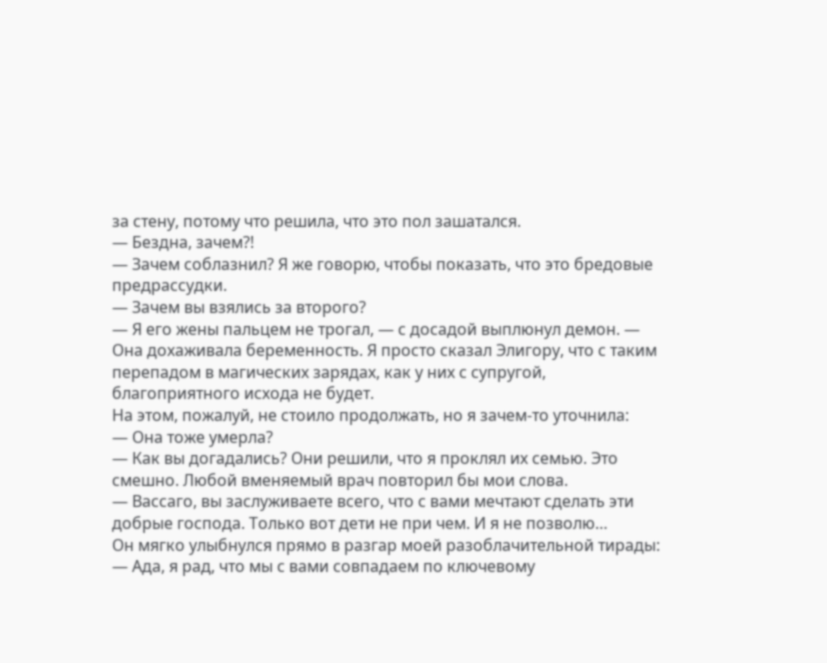за стену, потому что решила, что это пол зашатался.
— Бездна, зачем?!
— Зачем соблазнил? Я же говорю, чтобы показать, что это бредовые предрассудки.
— Зачем вы взялись за второго?
— Я его жены пальцем не трогал, — с досадой выплюнул демон. — Она дохаживала беременность. Я просто сказал Элигору, что с таким перепадом в магических зарядах, как у них с супругой, благоприятного исхода не будет.
На этом, пожалуй, не стоило продолжать, но я зачем-то уточнила:
— Она тоже умерла?
— Как вы догадались? Они решили, что я проклял их семью. Это смешно. Любой вменяемый врач повторил бы мои слова.
— Вассаго, вы заслуживаете всего, что с вами мечтают сделать эти добрые господа. Только вот дети не при чем. И я не позволю…
Он мягко улыбнулся прямо в разгар моей разоблачительной тирады:
— Ада, я рад, что мы с вами совпадаем по ключевому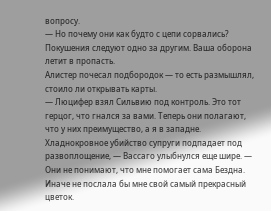вопросу.
— Но почему они как будто с цепи сорвались? Покушения следуют одно за другим. Ваша оборона летит в пропасть.
Алистер почесал подбородок — то есть размышлял, стоило ли открывать карты.
— Люцифер взял Сильвию под контроль. Это тот герцог, что гнался за вами. Теперь они полагают, что у них преимущество, а я в западне. Хладнокровное убийство супруги подпадает под развоплощение, — Вассаго улыбнулся еще шире. — Они не понимают, что мне помогает сама Бездна. Иначе не послала бы мне свой самый прекрасный цветок.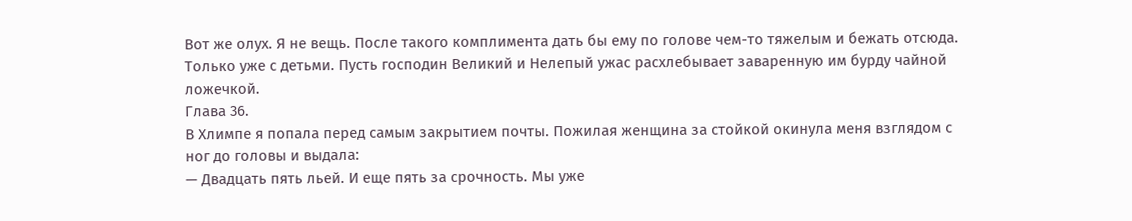Вот же олух. Я не вещь. После такого комплимента дать бы ему по голове чем-то тяжелым и бежать отсюда. Только уже с детьми. Пусть господин Великий и Нелепый ужас расхлебывает заваренную им бурду чайной ложечкой.
Глава 36.
В Хлимпе я попала перед самым закрытием почты. Пожилая женщина за стойкой окинула меня взглядом с ног до головы и выдала:
— Двадцать пять льей. И еще пять за срочность. Мы уже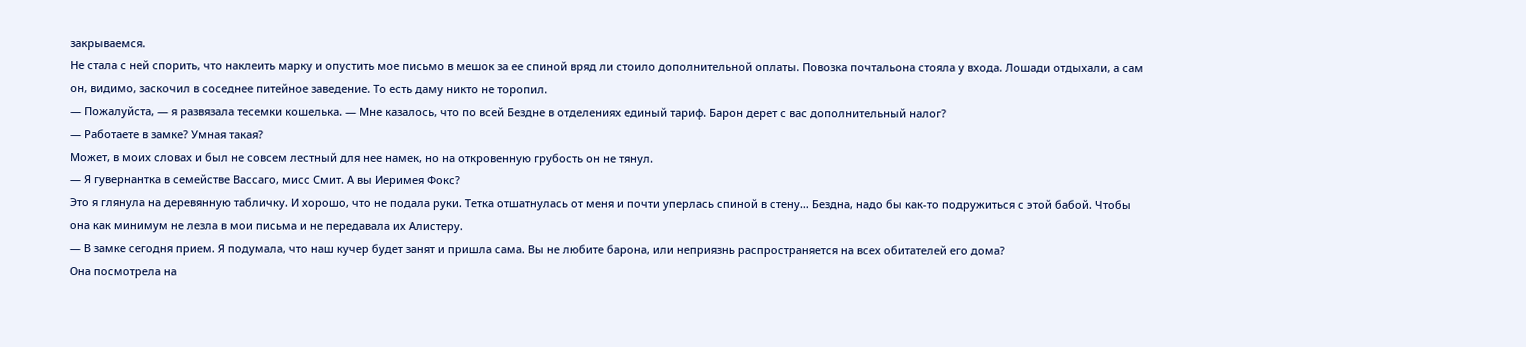закрываемся.
Не стала с ней спорить, что наклеить марку и опустить мое письмо в мешок за ее спиной вряд ли стоило дополнительной оплаты. Повозка почтальона стояла у входа. Лошади отдыхали, а сам он, видимо, заскочил в соседнее питейное заведение. То есть даму никто не торопил.
— Пожалуйста, — я развязала тесемки кошелька. — Мне казалось, что по всей Бездне в отделениях единый тариф. Барон дерет с вас дополнительный налог?
— Работаете в замке? Умная такая?
Может, в моих словах и был не совсем лестный для нее намек, но на откровенную грубость он не тянул.
— Я гувернантка в семействе Вассаго, мисс Смит. А вы Иеримея Фокс?
Это я глянула на деревянную табличку. И хорошо, что не подала руки. Тетка отшатнулась от меня и почти уперлась спиной в стену… Бездна, надо бы как-то подружиться с этой бабой. Чтобы она как минимум не лезла в мои письма и не передавала их Алистеру.
— В замке сегодня прием. Я подумала, что наш кучер будет занят и пришла сама. Вы не любите барона, или неприязнь распространяется на всех обитателей его дома?
Она посмотрела на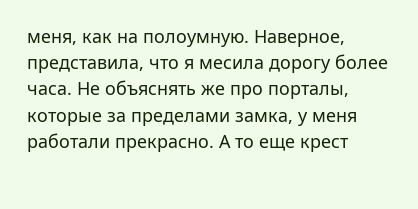меня, как на полоумную. Наверное, представила, что я месила дорогу более часа. Не объяснять же про порталы, которые за пределами замка, у меня работали прекрасно. А то еще крест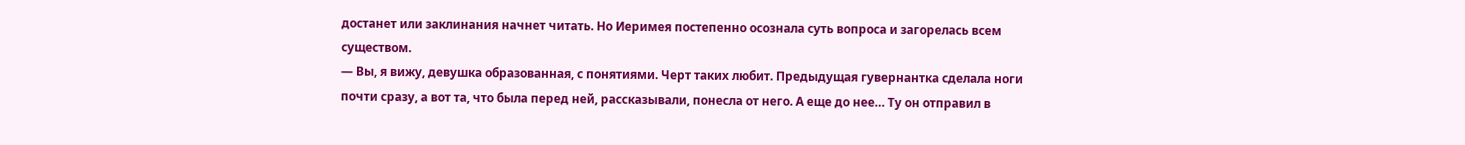достанет или заклинания начнет читать. Но Иеримея постепенно осознала суть вопроса и загорелась всем существом.
— Вы, я вижу, девушка образованная, с понятиями. Черт таких любит. Предыдущая гувернантка сделала ноги почти сразу, а вот та, что была перед ней, рассказывали, понесла от него. А еще до нее… Ту он отправил в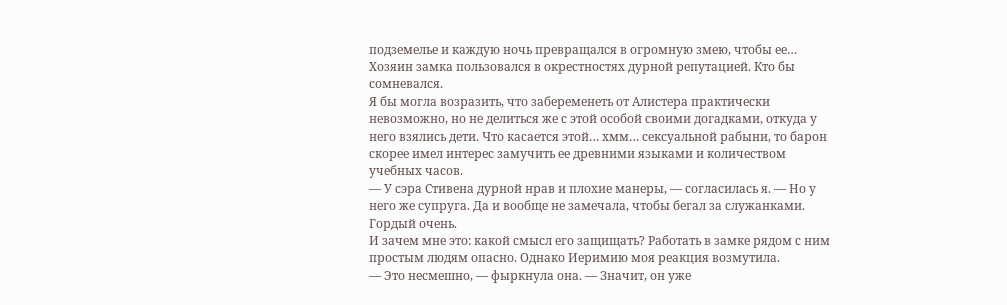подземелье и каждую ночь превращался в огромную змею, чтобы ее…
Хозяин замка пользовался в окрестностях дурной репутацией. Кто бы сомневался.
Я бы могла возразить, что забеременеть от Алистера практически невозможно, но не делиться же с этой особой своими догадками, откуда у него взялись дети. Что касается этой… хмм… сексуальной рабыни, то барон скорее имел интерес замучить ее древними языками и количеством учебных часов.
— У сэра Стивена дурной нрав и плохие манеры, — согласилась я. — Но у него же супруга. Да и вообще не замечала, чтобы бегал за служанками. Гордый очень.
И зачем мне это: какой смысл его защищать? Работать в замке рядом с ним простым людям опасно. Однако Иеримию моя реакция возмутила.
— Это несмешно, — фыркнула она. — Значит, он уже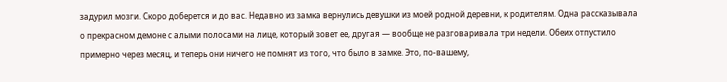задурил мозги. Скоро доберется и до вас. Недавно из замка вернулись девушки из моей родной деревни, к родителям. Одна рассказывала о прекрасном демоне с алыми полосами на лице, который зовет ее, другая — вообще не разговаривала три недели. Обеих отпустило примерно через месяц, и теперь они ничего не помнят из того, что было в замке. Это, по-вашему,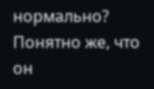нормально? Понятно же, что он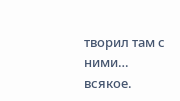творил там с ними… всякое.